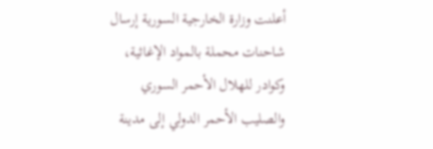أعلنت وزارة الخارجية السورية إرسال شاحنات محملة بالمواد الإغاثية، وكوادر للهلال الأحمر السوري والصليب الأحمر الدولي إلى مدينة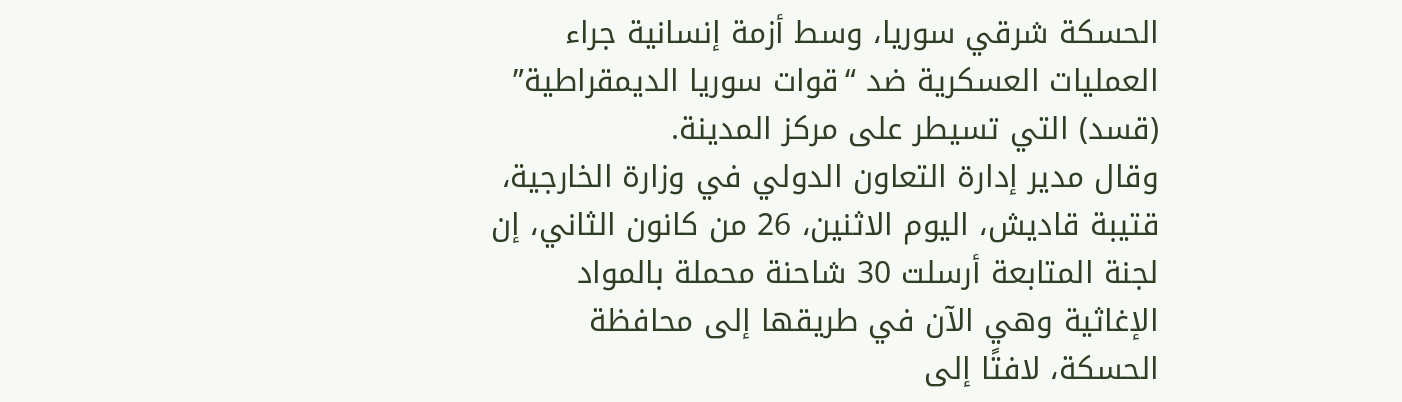الحسكة شرقي سوريا، وسط أزمة إنسانية جراء العمليات العسكرية ضد “قوات سوريا الديمقراطية” (قسد) التي تسيطر على مركز المدينة.
وقال مدير إدارة التعاون الدولي في وزارة الخارجية، قتيبة قاديش، اليوم الاثنين، 26 من كانون الثاني، إن لجنة المتابعة أرسلت 30 شاحنة محملة بالمواد الإغاثية وهي الآن في طريقها إلى محافظة الحسكة، لافتًا إلى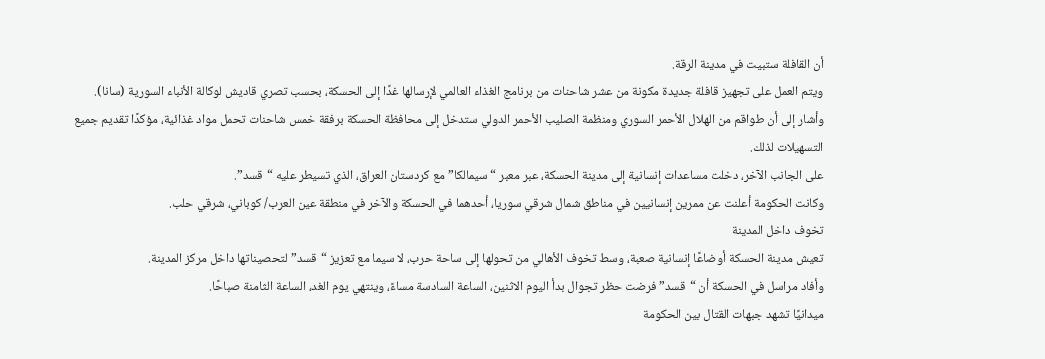أن القافلة ستبيت في مدينة الرقة.
ويتم العمل على تجهيز قافلة جديدة مكونة من عشر شاحنات من برنامج الغذاء العالمي لإرسالها غدًا إلى الحسكة، بحسب تصري قاديش لوكالة الأنباء السورية (سانا).
وأشار إلى أن طواقم من الهلال الأحمر السوري ومنظمة الصليب الأحمر الدولي ستدخل إلى محافظة الحسكة برفقة خمس شاحنات تحمل مواد غذائية، مؤكدًا تقديم جميع التسهيلات لذلك.
على الجانب الآخر، دخلت مساعدات إنسانية إلى مدينة الحسكة، عبر معبر “سيمالكا” مع كردستان العراق، الذي تسيطر عليه “قسد”.
وكانت الحكومة أعلنت عن ممرين إنسانيين في مناطق شمال شرقي سوريا، أحدهما في الحسكة والآخر في منطقة عين العرب/ كوباني، شرقي حلب.
تخوف داخل المدينة
تعيش مدينة الحسكة أوضاعًا إنسانية صعبة، وسط تخوف الأهالي من تحولها إلى ساحة حرب، لا سيما مع تعزيز “قسد” لتحصيناتها داخل مركز المدينة.
وأفاد مراسل في الحسكة أن “قسد” فرضت حظر تجوال بدأ اليوم الاثنين، الساعة السادسة مساءً، وينتهي يوم الغد، الساعة الثامنة صباحًا.
ميدانيًا تشهد جبهات القتال بين الحكومة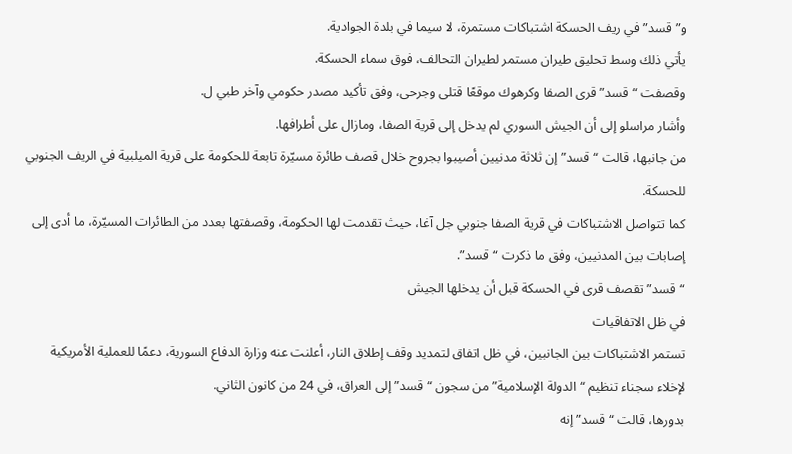و”قسد” في ريف الحسكة اشتباكات مستمرة، لا سيما في بلدة الجوادية.
يأتي ذلك وسط تحليق طيران مستمر لطيران التحالف، فوق سماء الحسكة.
وقصفت “قسد” قرى الصفا وكرهوك موقعًا قتلى وجرحى، وفق تأكيد مصدر حكومي وآخر طبي ل.
وأشار مراسلو إلى أن الجيش السوري لم يدخل إلى قرية الصفا، ومازال على أطرافها.
من جانبها، قالت “قسد” إن ثلاثة مدنيين أصيبوا بجروح خلال قصف طائرة مسيّرة تابعة للحكومة على قرية الميلبية في الريف الجنوبي للحسكة.
كما تتواصل الاشتباكات في قرية الصفا جنوبي جل آغا، حيث تقدمت لها الحكومة، وقصفتها بعدد من الطائرات المسيّرة، ما أدى إلى إصابات بين المدنيين، وفق ما ذكرت “قسد”.
“قسد” تقصف قرى في الحسكة قبل أن يدخلها الجيش
في ظل الاتفاقيات
تستمر الاشتباكات بين الجانبين، في ظل اتفاق لتمديد وقف إطلاق النار، أعلنت عنه وزارة الدفاع السورية، دعمًا للعملية الأمريكية لإخلاء سجناء تنظيم “الدولة الإسلامية” من سجون “قسد” إلى العراق، في 24 من كانون الثاني.
بدورها، قالت “قسد” إنه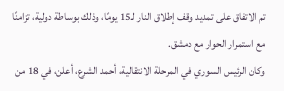تم الاتفاق على تمديد وقف إطلاق النار لـ15 يومًا، وذلك بوساطة دولية، تزامنًا مع استمرار الحوار مع دمشق.
وكان الرئيس السوري في المرحلة الانتقالية، أحمد الشرع، أعلن، في 18 من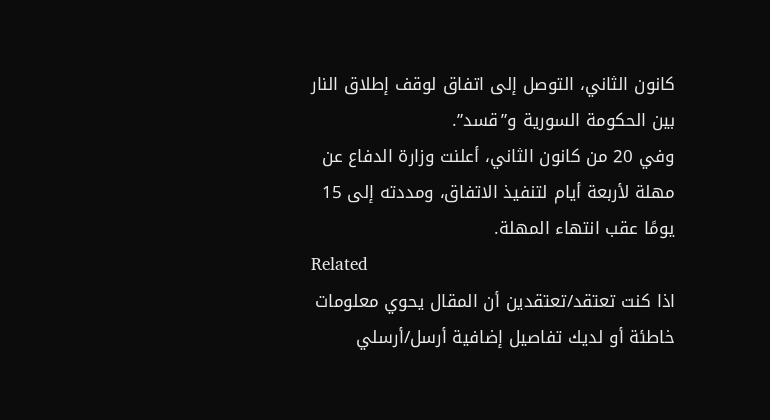كانون الثاني، التوصل إلى اتفاق لوقف إطلاق النار بين الحكومة السورية و”قسد”.
وفي 20 من كانون الثاني، أعلنت وزارة الدفاع عن مهلة لأربعة أيام لتنفيذ الاتفاق، ومددته إلى 15 يومًا عقب انتهاء المهلة.
Related
اذا كنت تعتقد/تعتقدين أن المقال يحوي معلومات خاطئة أو لديك تفاصيل إضافية أرسل/أرسلي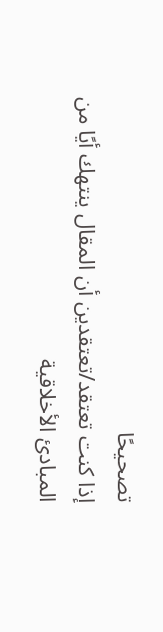تصحيحًا
إذا كنت تعتقد/تعتقدين أن المقال ينتهك أيًا من المبادئ الأخلاقية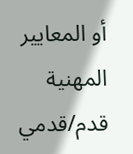أو المعايير المهنية قدم/قدمي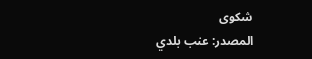شكوى
المصدر: عنب بلدي